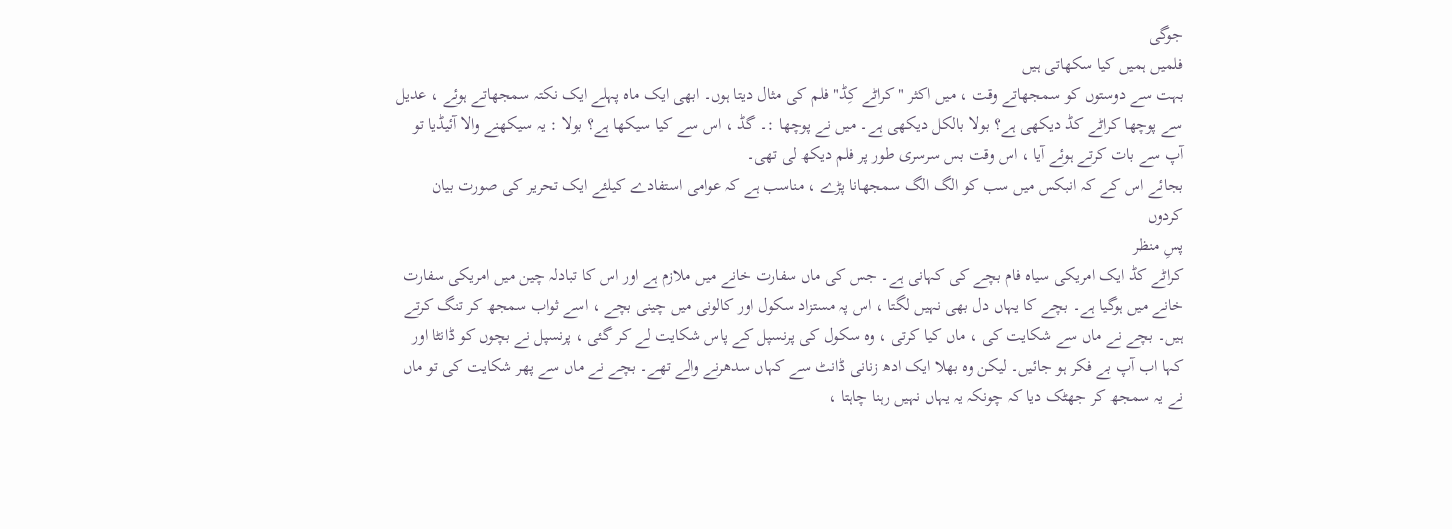جوگی
فلمیں ہمیں کیا سکھاتی ہیں
بہت سے دوستوں کو سمجھاتے وقت ، میں اکثر "کراٹے کِڈ" فلم کی مثال دیتا ہوں۔ ابھی ایک ماہ پہلے ایک نکتہ سمجھاتے ہوئے ، عدیل سے پوچھا کراٹے کڈ دیکھی ہے؟ بولا بالکل دیکھی ہے۔ میں نے پوچھا :۔ گڈ ، اس سے کیا سیکھا ہے؟ بولا : یہ سیکھنے والا آئیڈیا تو آپ سے بات کرتے ہوئے آیا ، اس وقت بس سرسری طور پر فلم دیکھ لی تھی۔
بجائے اس کے کہ انبکس میں سب کو الگ الگ سمجھانا پڑے ، مناسب ہے کہ عوامی استفادے کیلئے ایک تحریر کی صورت بیان کردوں
پسِ منظر
کراٹے کڈ ایک امریکی سیاہ فام بچے کی کہانی ہے۔ جس کی ماں سفارت خانے میں ملازم ہے اور اس کا تبادلہ چین میں امریکی سفارت خانے میں ہوگیا ہے۔ بچے کا یہاں دل بھی نہیں لگتا ، اس پہ مستزاد سکول اور کالونی میں چینی بچے ، اسے ثواب سمجھ کر تنگ کرتے ہیں۔ بچے نے ماں سے شکایت کی ، ماں کیا کرتی ، وہ سکول کی پرنسپل کے پاس شکایت لے کر گئی ، پرنسپل نے بچوں کو ڈانٹا اور کہا اب آپ بے فکر ہو جائیں۔ لیکن وہ بھلا ایک ادھ زنانی ڈانٹ سے کہاں سدھرنے والے تھے۔ بچے نے ماں سے پھر شکایت کی تو ماں نے یہ سمجھ کر جھٹک دیا کہ چونکہ یہ یہاں نہیں رہنا چاہتا ،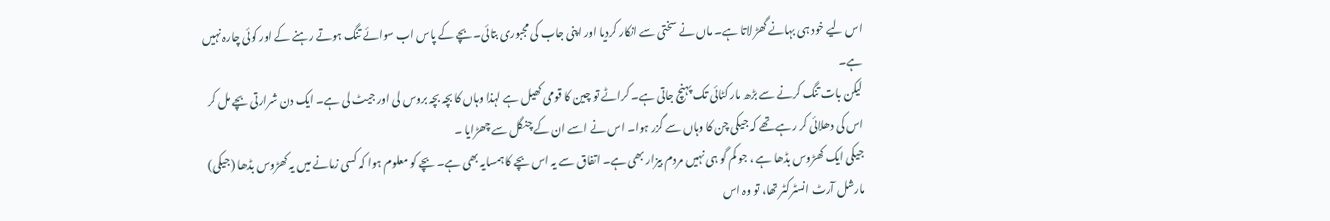اس لیے خود ہی بہانے گھڑ لاتا ہے۔ ماں نے سختی سے انکار کردیا اور اپنی جاب کی مجبوری بتائی۔ بچے کے پاس اب سوائے تنگ ہوتے رہنے کے اور کوئی چارہ نہیں ہے۔
لیکن بات تنگ کرنے سے بڑھ مار کٹائی تک پہنچ جاتی ہے۔ کراٹے تو چین کا قومی کھیل ہے لہذا وہاں کا بچہ بچہ بروس لی اور جیٹ لی ہے۔ ایک دن شرارتی بچے مل کر اس کی دھلائی کر رہے تھے کہ جیکی چن کا وہاں سے گزر ہوا۔ اس نے اسے ان کے چنگل سے چھڑایا ۔
جیکی ایک کھڑوس بڈھا ہے ، جو کم گو ہی نہیں مردم بیزار بھی ہے۔ اتفاق سے یہ اس بچے کا ہمسایہ بھی ہے۔ بچے کو معلوم ہوا کہ کسی زمانے میں یہ کھڑوس بڈھا (جیکی) مارشل آرٹ انسٹرکٹر تھا، تو وہ اس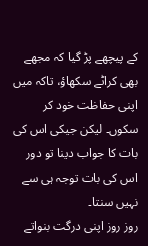کے پیچھے پڑ گیا کہ مجھے بھی کراٹے سکھاؤ، تاکہ میں اپنی حفاظت خود کر سکوں۔ لیکن جیکی اس کی بات کا جواب دینا تو دور اس کی بات توجہ ہی سے نہیں سنتا۔
روز روز اپنی درگت بنواتے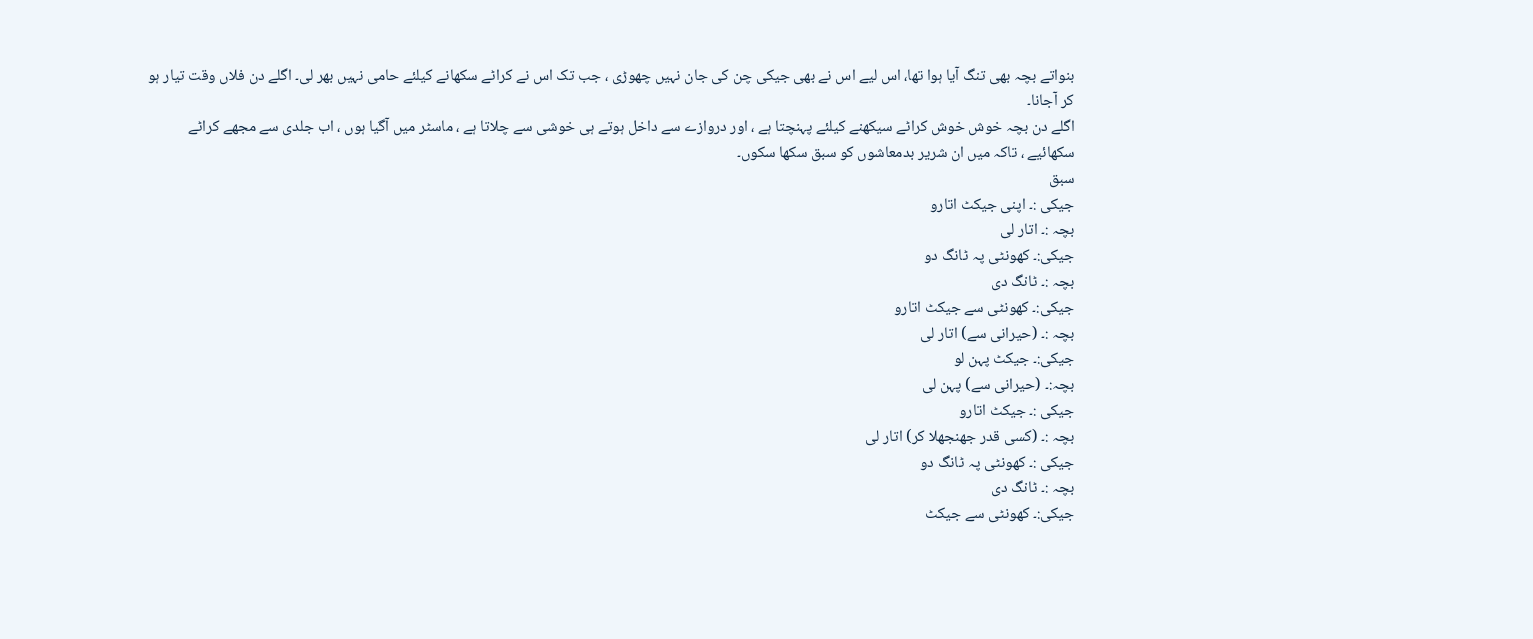بنواتے بچہ بھی تنگ آیا ہوا تھا، اس لیے اس نے بھی جیکی چن کی جان نہیں چھوڑی ، جب تک اس نے کراٹے سکھانے کیلئے حامی نہیں بھر لی۔ اگلے دن فلاں وقت تیار ہو کر آجانا۔
اگلے دن بچہ خوش خوش کراٹے سیکھنے کیلئے پہنچتا ہے ، اور دروازے سے داخل ہوتے ہی خوشی سے چلاتا ہے ، ماسٹر میں آگیا ہوں ، اب جلدی سے مجھے کراٹے سکھائیے ، تاکہ میں ان شریر بدمعاشوں کو سبق سکھا سکوں۔
سبق
جیکی :۔ اپنی جیکٹ اتارو
بچہ :۔ اتار لی
جیکی:۔ کھونٹی پہ ٹانگ دو
بچہ :۔ ٹانگ دی
جیکی:۔ کھونٹی سے جیکٹ اتارو
بچہ :۔ (حیرانی سے) اتار لی
جیکی:۔ جیکٹ پہن لو
بچہ:۔ (حیرانی سے) پہن لی
جیکی :۔ جیکٹ اتارو
بچہ :۔ (کسی قدر جھنجھلا کر) اتار لی
جیکی :۔ کھونٹی پہ ٹانگ دو
بچہ :۔ ٹانگ دی
جیکی:۔ کھونٹی سے جیکٹ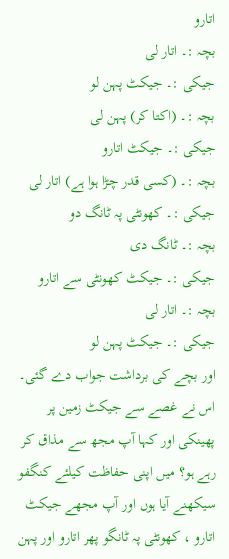اتارو
بچہ :۔ اتار لی
جیکی :۔ جیکٹ پہن لو
بچہ :۔ (اکتا کر) پہن لی
جیکی :۔ جیکٹ اتارو
بچہ :۔ (کسی قدر چڑا ہوا ہے) اتار لی
جیکی :۔ کھونٹی پہ ٹانگ دو
بچہ :۔ ٹانگ دی
جیکی :۔ جیکٹ کھونٹی سے اتارو
بچہ :۔ اتار لی
جیکی :۔ جیکٹ پہن لو
اور بچے کی برداشت جواب دے گئی۔ اس نے غصے سے جیکٹ زمین پر پھینکی اور کہا آپ مجھ سے مذاق کر رہے ہو؟ میں اپنی حفاظت کیلئے کنگفو سیکھنے آیا ہوں اور آپ مجھے جیکٹ اتارو ، کھونٹی پہ ٹانگو پھر اتارو اور پہن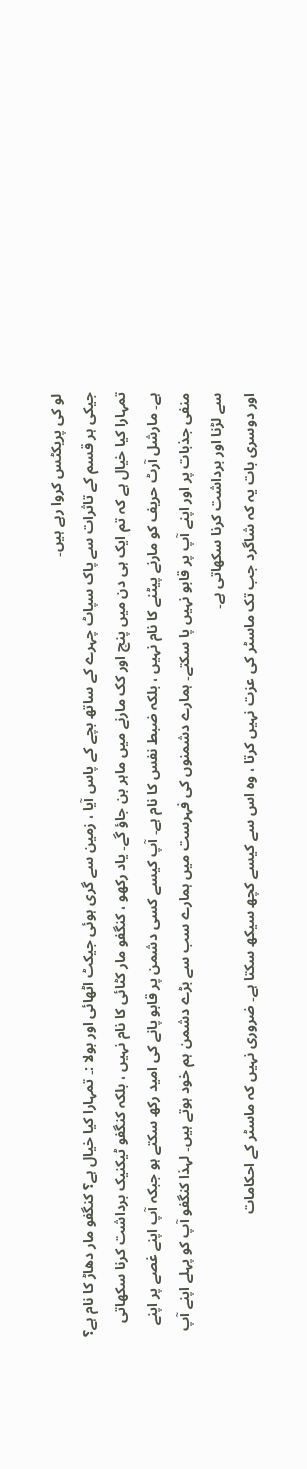لو کی پریکٹس کروا رہے ہیں۔
جیکی ہر قسم کے تاثرات سے پاک سپاٹ چہرے کے ساتھ بچے کے پاس آیا ، زمین سے گری ہوئی جیکٹ اٹھائی اور بولا :۔ تمہارا کیا خیال ہے؟ کنگفو مار دھاڑ کا نام ہے؟ تمہارا کیا خیال ہے کہ تم ایک ہی دن میں پنچ اور کک مارنے میں ماہر بن جاؤ گے۔ یاد رکھو ، کنگفو مار کٹائی کا نام نہیں ، بلکہ کنگفو ٹیکنیک برداشت کرنا سکھاتی ہے۔ مارشل آرٹ حریف کو مارنے پیٹنے کا نام نہیں ، بلکہ ضبط نفس کا نام ہے۔ آپ کیسے کسی دشمن پر قابو پانے کی امید رکھ سکتے ہو جبکہ آپ اپنے غصے پر اپنے منفی جذبات پر اور اپنے آپ پر قابو نہیں پا سکتے۔ ہمارے دشمنوں کی فہرست میں ہمارے سب سے بڑے دشمن ہم خود ہوتے ہیں۔ لہذا کنگفو آپ کو پہلے اپنے آپ سے لڑنا اور برداشت کرنا سکھاتی ہے۔
اور دوسری بات یہ کہ شاگرد جب تک ماسٹر کی عزت نہیں کرتا ، وہ اس سے کیسے کچھ سیکھ سکتا ہے۔ ضروری نہیں کہ ماسٹر کے احکامات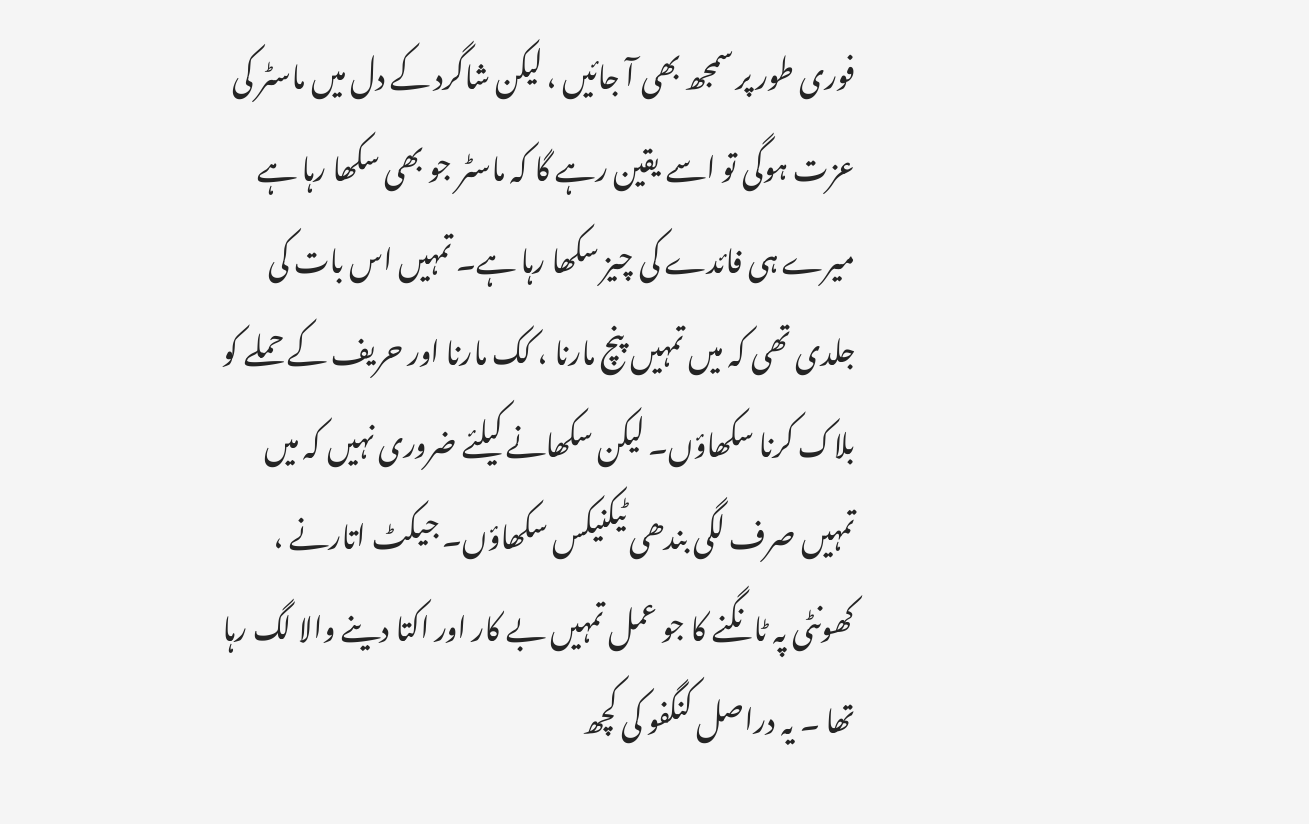فوری طور پر سمجھ بھی آ جائیں ، لیکن شاگرد کے دل میں ماسٹر کی عزت ہوگی تو اسے یقین رہے گا کہ ماسٹر جو بھی سکھا رہا ہے میرے ہی فائدے کی چیز سکھا رہا ہے۔ تمہیں اس بات کی جلدی تھی کہ میں تمہیں پنچ مارنا ، کک مارنا اور حریف کے حملے کو بلاک کرنا سکھاؤں۔ لیکن سکھانے کیلئے ضروری نہیں کہ میں تمہیں صرف لگی بندھی ٹیکنیکس سکھاؤں۔ جیکٹ اتارنے ، کھونٹی پہ ٹانگنے کا جو عمل تمہیں بے کار اور اکتا دینے والا لگ رہا تھا ۔ یہ دراصل کنگفو کی کچھ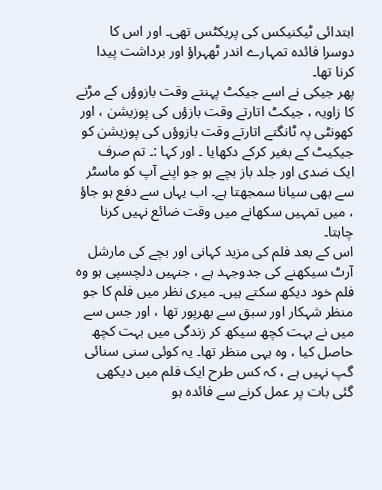ابتدائی ٹیکنیکس کی پریکٹس تھی۔ اور اس کا دوسرا فائدہ تمہارے اندر ٹھہراؤ اور برداشت پیدا کرنا تھا۔
پھر جیکی نے اسے جیکٹ پہنتے وقت بازوؤں کے مڑنے کا زاویہ ، جیکٹ اتارتے وقت بازؤں کی پوزیشن ، اور کھونٹی پہ ٹانگتے اتارتے وقت بازوؤں کی پوزیشن کو جیکیٹ کے بغیر کرکے دکھایا ۔ اور کہا :۔ تم صرف ایک ضدی اور جلد باز بچے ہو جو اپنے آپ کو ماسٹر سے بھی سیانا سمجھتا ہے۔ اب یہاں سے دفع ہو جاؤ ، میں تمہیں سکھانے میں وقت ضائع نہیں کرنا چاہتا۔
اس کے بعد فلم کی مزید کہانی اور بچے کی مارشل آرٹ سیکھنے کی جدوجہد ہے ، جنہیں دلچسپی ہو وہ فلم خود دیکھ سکتے ہیں۔ میری نظر میں فلم کا جو منظر شہکار اور سبق سے بھرپور تھا ، اور جس سے میں نے بہت کچھ سیکھ کر زندگی میں بہت کچھ حاصل کیا ، وہ یہی منظر تھا۔ یہ کوئی سنی سنائی گپ نہیں ہے ، کہ کس طرح ایک فلم میں دیکھی گئی بات پر عمل کرنے سے فائدہ ہو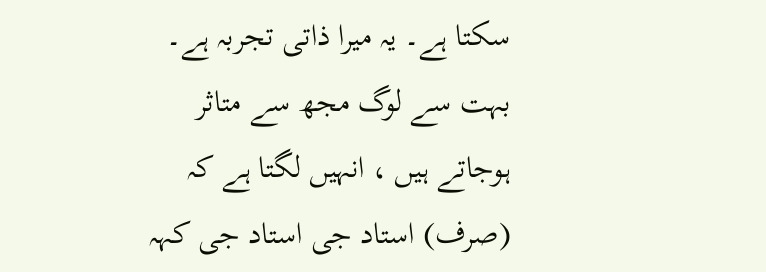سکتا ہے۔ یہ میرا ذاتی تجربہ ہے۔
بہت سے لوگ مجھ سے متاثر ہوجاتے ہیں ، انہیں لگتا ہے کہ (صرف) استاد جی استاد جی کہہ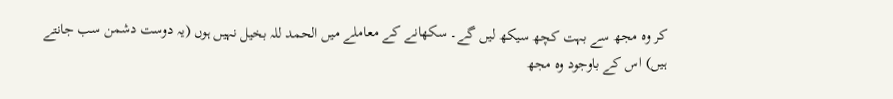کر وہ مجھ سے بہت کچھ سیکھ لیں گے۔ سکھانے کے معاملے میں الحمد للہ بخیل نہیں ہوں (یہ دوست دشمن سب جانتے ہیں) اس کے باوجود وہ مجھ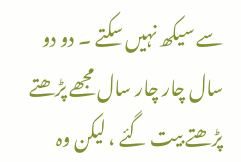سے سیکھ نہیں سکتے ۔ دو دو سال چار چار سال مجھے پڑھتے پڑھتے بیت گئے ، لیکن وہ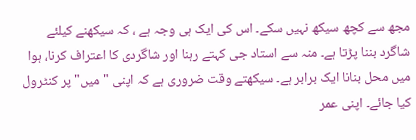مجھ سے کچھ سیکھ نہیں سکے۔ اس کی ایک ہی وجہ ہے ، کہ سیکھنے کیلئے شاگرد بننا پڑتا ہے۔ منہ سے استاد جی کہتے رہنا اور شاگردی کا اعتراف کرنا، ہوا میں محل بنانا ایک برابر ہے۔ سیکھتے وقت ضروری ہے کہ اپنی "میں" پر کنٹرول کیا جائے۔ اپنی عمر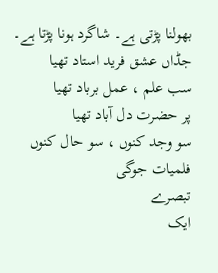بھولنا پڑتی ہے۔ شاگرد ہونا پڑتا ہے۔
جڈاں عشق فرید استاد تھیا
سب علم ، عمل برباد تھیا
پر حضرت دل آباد تھیا
سو وجد کنوں ، سو حال کنوں
فلمیات جوگی
تبصرے
ایک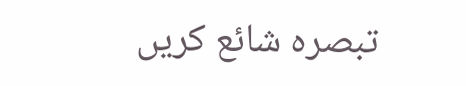تبصرہ شائع کریں